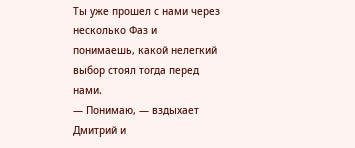Ты уже прошел с нами через несколько Фаз и
понимаешь, какой нелегкий выбор стоял тогда перед нами.
— Понимаю, — вздыхает Дмитрий и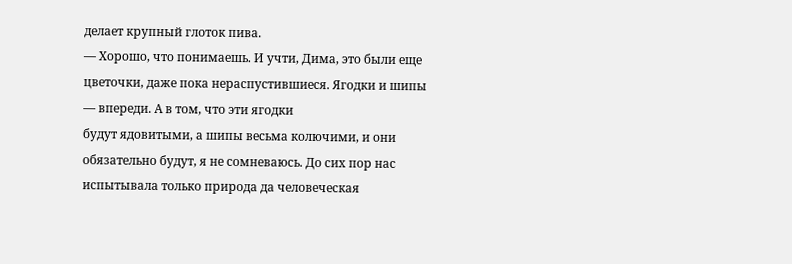делает крупный глоток пива.
— Хорошо, что понимаешь. И учти, Дима, это были еще цветочки, даже пока нераспустившиеся. Ягодки и шипы — впереди. А в том, что эти ягодки
будут ядовитыми, а шипы весьма колючими, и они обязательно будут, я не сомневаюсь. До сих пор нас испытывала только природа да человеческая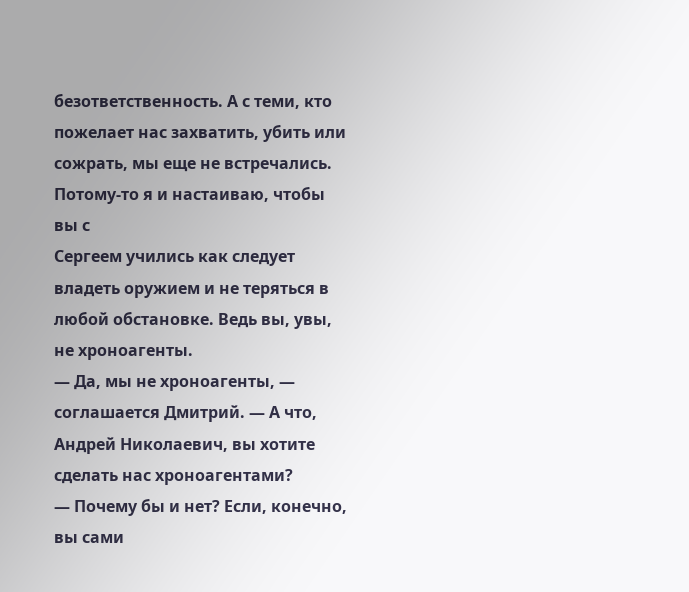безответственность. А с теми, кто пожелает нас захватить, убить или сожрать, мы еще не встречались. Потому-то я и настаиваю, чтобы вы с
Сергеем учились как следует владеть оружием и не теряться в любой обстановке. Ведь вы, увы, не хроноагенты.
— Да, мы не хроноагенты, — соглашается Дмитрий. — А что, Андрей Николаевич, вы хотите сделать нас хроноагентами?
— Почему бы и нет? Если, конечно, вы сами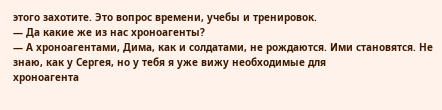этого захотите. Это вопрос времени, учебы и тренировок.
— Да какие же из нас хроноагенты?
— А хроноагентами, Дима, как и солдатами, не рождаются. Ими становятся. Не знаю, как у Сергея, но у тебя я уже вижу необходимые для
хроноагента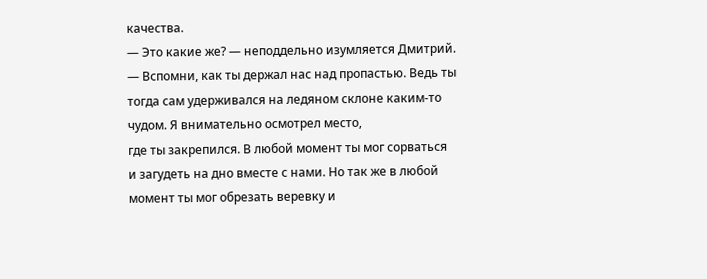качества.
— Это какие же? — неподдельно изумляется Дмитрий.
— Вспомни, как ты держал нас над пропастью. Ведь ты тогда сам удерживался на ледяном склоне каким-то чудом. Я внимательно осмотрел место,
где ты закрепился. В любой момент ты мог сорваться и загудеть на дно вместе с нами. Но так же в любой момент ты мог обрезать веревку и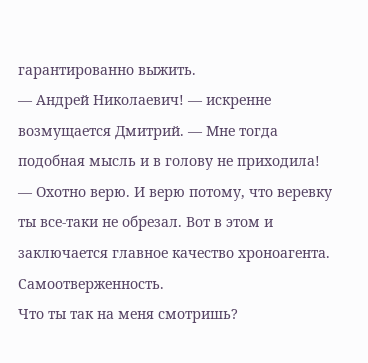гарантированно выжить.
— Андрей Николаевич! — искренне возмущается Дмитрий. — Мне тогда подобная мысль и в голову не приходила!
— Охотно верю. И верю потому, что веревку ты все-таки не обрезал. Вот в этом и заключается главное качество хроноагента. Самоотверженность.
Что ты так на меня смотришь?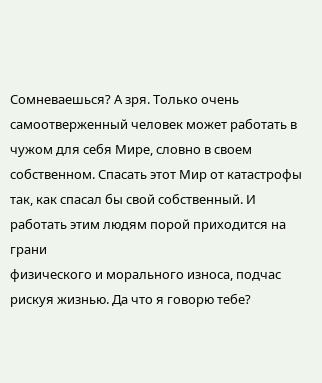Сомневаешься? А зря. Только очень самоотверженный человек может работать в чужом для себя Мире, словно в своем
собственном. Спасать этот Мир от катастрофы так, как спасал бы свой собственный. И работать этим людям порой приходится на грани
физического и морального износа, подчас рискуя жизнью. Да что я говорю тебе?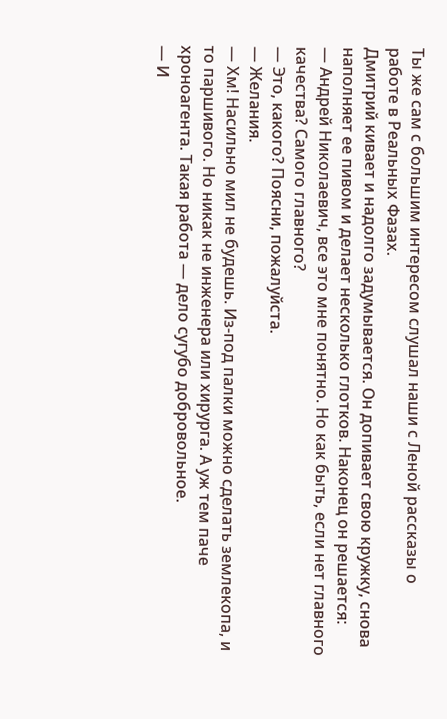Ты же сам с большим интересом слушал наши с Леной рассказы о
работе в Реальных Фазах.
Дмитрий кивает и надолго задумывается. Он допивает свою кружку, снова наполняет ее пивом и делает несколько глотков. Наконец он решается:
— Андрей Николаевич, все это мне понятно. Но как быть, если нет главного качества? Самого главного?
— Это, какого? Поясни, пожалуйста.
— Желания.
— Хм! Насильно мил не будешь. Из-под палки можно сделать землекопа, и то паршивого. Но никак не инженера или хирурга. А уж тем паче
хроноагента. Такая работа — дело сугубо добровольное.
— И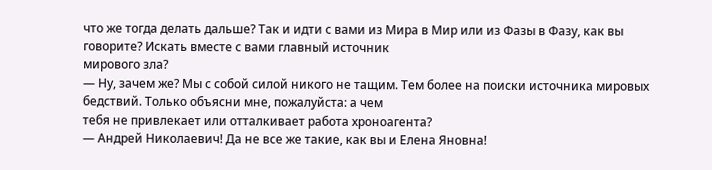что же тогда делать дальше? Так и идти с вами из Мира в Мир или из Фазы в Фазу, как вы говорите? Искать вместе с вами главный источник
мирового зла?
— Ну, зачем же? Мы с собой силой никого не тащим. Тем более на поиски источника мировых бедствий. Только объясни мне, пожалуйста: а чем
тебя не привлекает или отталкивает работа хроноагента?
— Андрей Николаевич! Да не все же такие, как вы и Елена Яновна!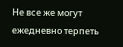Не все же могут ежедневно терпеть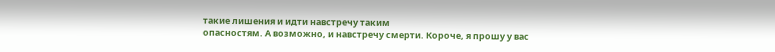такие лишения и идти навстречу таким
опасностям. А возможно, и навстречу смерти. Короче, я прошу у вас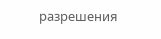разрешения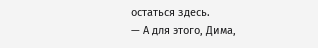остаться здесь.
— А для этого, Дима,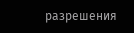разрешения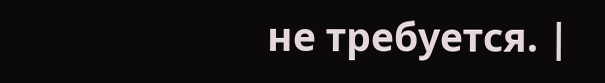не требуется. |